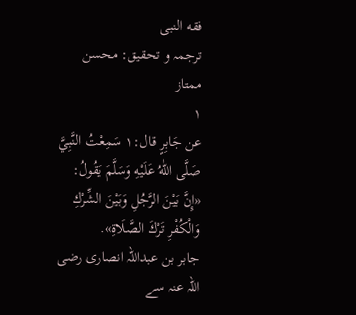فقه النبی
ترجمہ و تحقیق: محسن ممتاز
۱
عن جَابِرٍ قال:۱ سَمِعْتُ النَّبِيَّ صَلَّى اللّٰهُ عَلَيْهِ وَسَلَّمَ يَقُولُ: «إِنَّ بَيْنَ الرَّجُلِ وَبَيْنَ الشِّرْكِ وَالْكُفْرِ تَرْكَ الصَّلَاةِ».
جابر بن عبداللہ انصاری رضی اللہ عنہ سے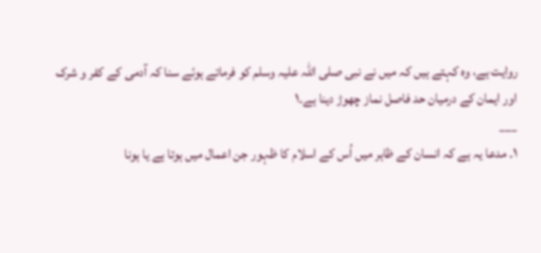روایت ہے، وہ کہتے ہیں کہ میں نے نبی صلی اللہ علیہ وسلم کو فرماتے ہوئے سنا کہ آدمی کے کفر و شرک اور ایمان کے درمیان حد فاصل نماز چھوڑ دینا ہے۔۱
___
۱۔ مدعا یہ ہے کہ انسان کے ظاہر میں اُس کے اسلام کا ظہور جن اعمال میں ہوتا ہے یا ہونا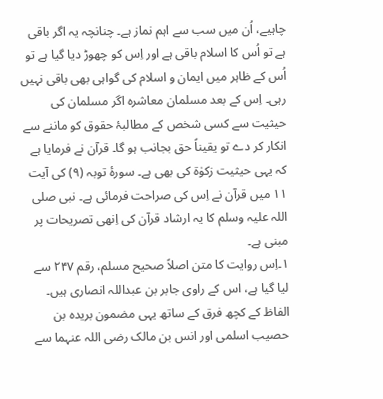چاہیے، اُن میں سب سے اہم نماز ہے۔ چنانچہ یہ اگر باقی ہے تو اُس کا اسلام باقی ہے اور اِس کو چھوڑ دیا گیا ہے تو اُس کے ظاہر میں ایمان و اسلام کی گواہی بھی باقی نہیں رہی۔ اِس کے بعد مسلمان معاشرہ اگر مسلمان کی حیثیت سے کسی شخص کے مطالبۂ حقوق کو ماننے سے انکار کر دے تو یقیناً حق بجانب ہو گا۔ قرآن نے فرمایا ہے کہ یہی حیثیت زکوٰۃ کی بھی ہے۔ سورۂ توبہ (۹) کی آیت ۱۱ میں قرآن نے اِس کی صراحت فرمائی ہے۔ نبی صلی اللہ علیہ وسلم کا یہ ارشاد قرآن کی اِنھی تصریحات پر مبنی ہے۔
۱۔اِس روایت کا متن اصلاً صحیح مسلم، رقم ۲۴۷ سے لیا گیا ہے، اس کے راوی جابر بن عبداللہ انصاری ہیں۔ الفاظ کے کچھ فرق کے ساتھ یہی مضمون بریدہ بن حصیب اسلمی اور انس بن مالک رضی اللہ عنہما سے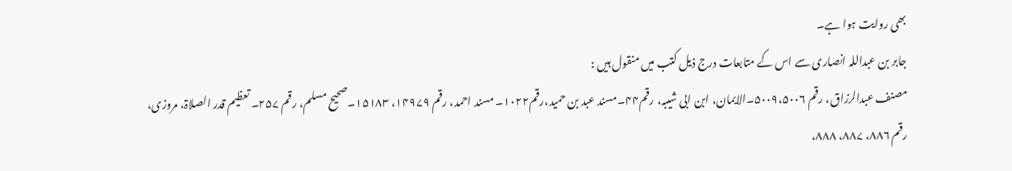بھی روایت ہوا ہے۔
جابر بن عبداللہ انصاری سے اس کے متابعات درج ذیل کتب میں منقول ہیں :
مصنف عبدالرزاق، رقم ۵۰۰۹،۵۰۰۶۔الایمان، ابن ابی شیبہ، رقم۴۴۔مسند عبد بن حمید،رقم۱۰۲۲۔ مسند احمد، رقم ۱۴۹۷۹، ۱۵۱۸۳۔صحیح مسلم، رقم ۲۵۷۔ تعظیم قدر الصلاۃ، مروزی، رقم ۸۸۶، ۸۸۷، ۸۸۸،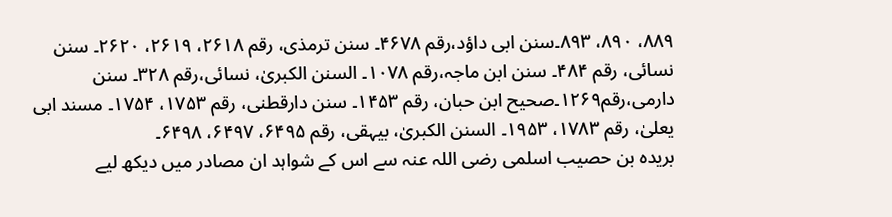۸۸۹، ۸۹۰، ۸۹۳۔سنن ابی داؤد،رقم ۴۶۷۸۔ سنن ترمذی، رقم ۲۶۱۸، ۲۶۱۹، ۲۶۲۰۔ سنن نسائی، رقم ۴۸۴۔ سنن ابن ماجہ،رقم ۱۰۷۸۔ السنن الکبریٰ، نسائی،رقم ۳۲۸۔ سنن دارمی،رقم۱۲۶۹۔صحیح ابن حبان، رقم ۱۴۵۳۔ سنن دارقطنی، رقم ۱۷۵۳، ۱۷۵۴۔ مسند ابی یعلیٰ، رقم ۱۷۸۳، ۱۹۵۳۔ السنن الکبریٰ، بیہقی، رقم ۶۴۹۵، ۶۴۹۷، ۶۴۹۸۔
بریدہ بن حصیب اسلمی رضی اللہ عنہ سے اس کے شواہد ان مصادر میں دیکھ لیے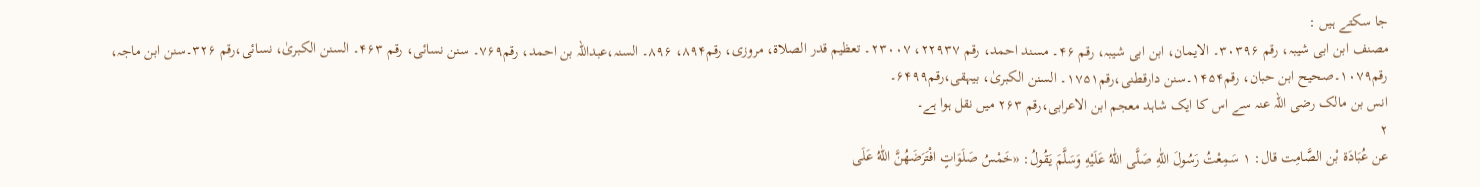جا سکتے ہیں :
مصنف ابن ابی شیبہ، رقم ۳۰۳۹۶۔ الایمان، ابن ابی شیبہ، رقم ۴۶۔ مسند احمد، رقم ۲۲۹۳۷، ۲۳۰۰۷۔ تعظیم قدر الصلاۃ، مروزی، رقم۸۹۴، ۸۹۶۔ السنہ،عبداللہ بن احمد، رقم۷۶۹۔ سنن نسائی، رقم ۴۶۳۔ السنن الکبریٰ، نسائی،رقم ۳۲۶۔سنن ابن ماجہ، رقم۱۰۷۹۔صحیح ابن حبان، رقم۱۴۵۴۔سنن دارقطنی،رقم۱۷۵۱۔ السنن الکبریٰ، بیہقی،رقم۶۴۹۹۔
انس بن مالک رضی اللہ عنہ سے اس کا ایک شاہد معجم ابن الاعرابی،رقم ۲۶۳ میں نقل ہوا ہے۔
۲
عن عُبَادَة بْن الصَّامِت قال: ۱ سَمِعْتُ رَسُولَ اللّٰهِ صَلَّى اللّٰهُ عَلَيْهِ وَسَلَّمَ يَقُولُ: «خَمْسُ صَلَوَاتٍ افْتَرَضَهُنَّ اللّٰهُ عَلَى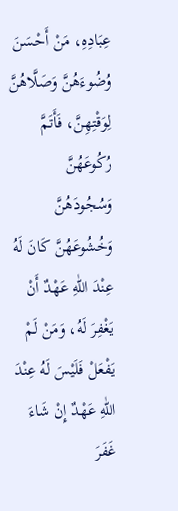عِبَادِهِ، مَنْ أَحْسَنَ وُضُوءَهُنَّ وَصَلَّاهُنَّ لِوَقْتِهِنَّ، فَأَتَمَّ رُكُوعَهُنَّ وَسُجُودَهُنَّ وَخُشُوعَهُنَّ كَانَ لَهُ عِنْدَ اللّٰهِ عَهْدٌ أَنْ يَغْفِرَ لَهُ، وَمَنْ لَمْ يَفْعَلْ فَلَيْسَ لَهُ عِنْدَ اللّٰهِ عَهْدٌ إِنْ شَاءَ غَفَرَ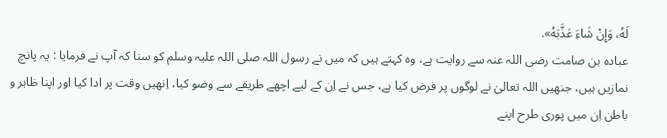لَهُ، وَإِنْ شَاءَ عَذَّبَهُ».
عبادہ بن صامت رضی اللہ عنہ سے روایت ہے، وہ کہتے ہیں کہ میں نے رسول اللہ صلی اللہ علیہ وسلم کو سنا کہ آپ نے فرمایا : یہ پانچ نمازیں ہیں، جنھیں اللہ تعالیٰ نے لوگوں پر فرض کیا ہے، جس نے اِن کے لیے اچھے طریقے سے وضو کیا، اِنھیں وقت پر ادا کیا اور اپنا ظاہر و باطن اِن میں پوری طرح اپنے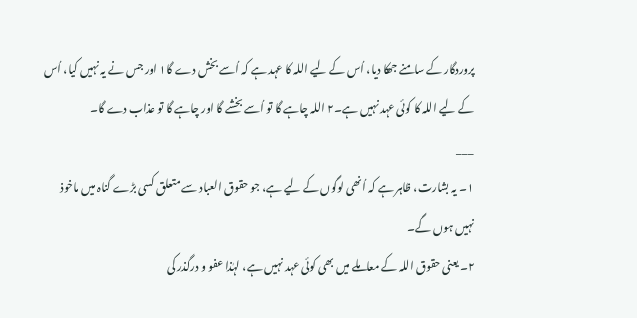پروردگار کے سامنے جھکا دیا، اُس کے لیے اللہ کا عہد ہے کہ اُسے بخش دے گا۱ اور جس نے یہ نہیں کیا، اُس کے لیے اللہ کا کوئی عہد نہیں ہے۔۲ اللہ چاہے گا تو اُسے بخشے گا اور چاہے گا تو عذاب دے گا۔
___
۱۔ یہ بشارت، ظاہر ہے کہ اُنھی لوگوں کے لیے ہے، جو حقوق العباد سے متعلق کسی بڑے گناہ میں ماخوذ نہیں ہوں گے۔
۲۔ یعنی حقوق اللہ کے معاملے میں بھی کوئی عہد نہیں ہے، لہٰذا عفو و درگذر کی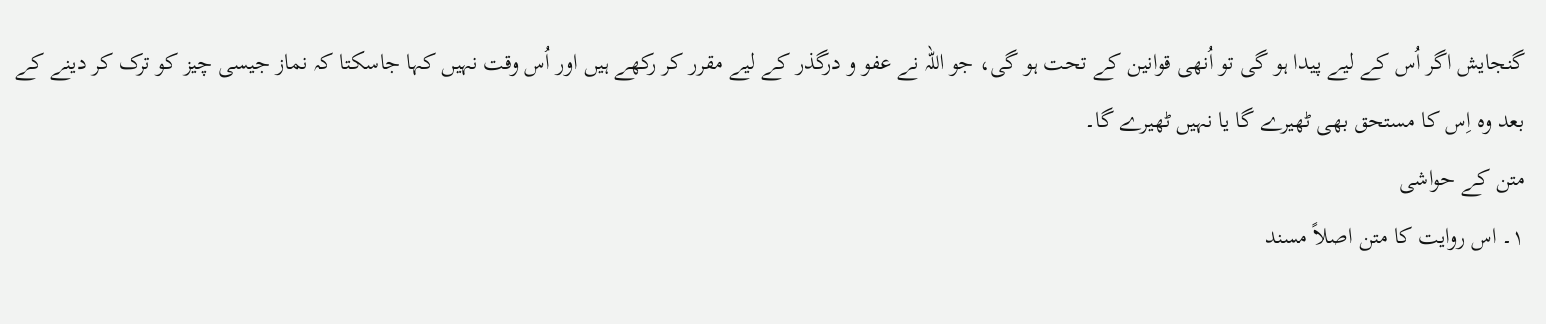گنجایش اگر اُس کے لیے پیدا ہو گی تو اُنھی قوانین کے تحت ہو گی، جو اللہ نے عفو و درگذر کے لیے مقرر کر رکھے ہیں اور اُس وقت نہیں کہا جاسکتا کہ نماز جیسی چیز کو ترک کر دینے کے بعد وہ اِس کا مستحق بھی ٹھیرے گا یا نہیں ٹھیرے گا۔
متن کے حواشی
۱۔ اس روایت کا متن اصلاً مسند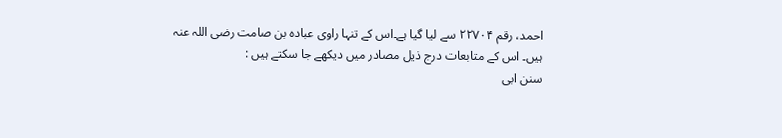احمد، رقم ۲۲۷۰۴ سے لیا گیا ہے۔اس کے تنہا راوی عبادہ بن صامت رضی اللہ عنہ ہیں۔ اس کے متابعات درج ذیل مصادر میں دیکھے جا سکتے ہیں :
سنن ابی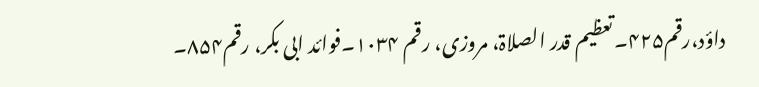داؤد،رقم۴۲۵۔تعظیم قدر الصلاۃ، مروزی، رقم ۱۰۳۴۔فوائد ابی بکر، رقم۸۵۴۔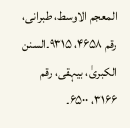المعجم الاوسط، طبرانی، رقم ۴۶۵۸، ۹۳۱۵۔السنن الکبریٰ، بیہقی، رقم ۳۱۶۶، ۶۵۰۰۔